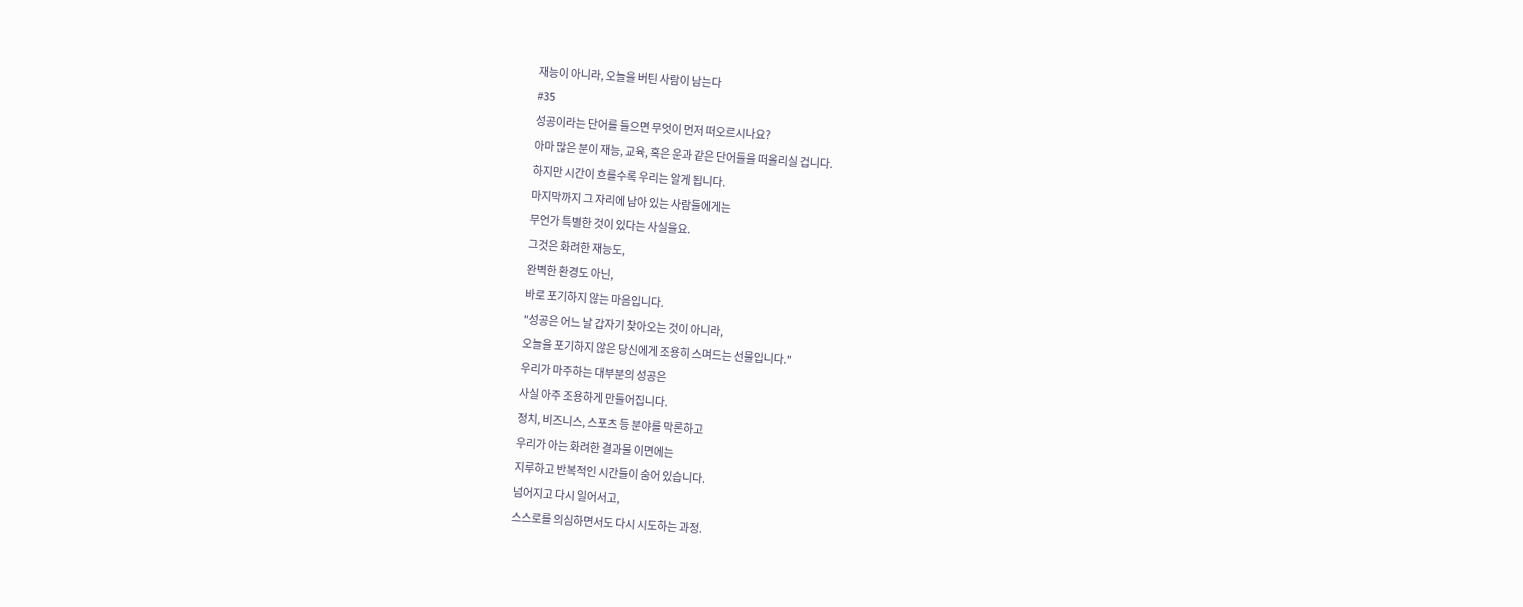재능이 아니라, 오늘을 버틴 사람이 남는다
#35
성공이라는 단어를 들으면 무엇이 먼저 떠오르시나요?
아마 많은 분이 재능, 교육, 혹은 운과 같은 단어들을 떠올리실 겁니다.
하지만 시간이 흐를수록 우리는 알게 됩니다.
마지막까지 그 자리에 남아 있는 사람들에게는
무언가 특별한 것이 있다는 사실을요.
그것은 화려한 재능도,
완벽한 환경도 아닌,
바로 포기하지 않는 마음입니다.
"성공은 어느 날 갑자기 찾아오는 것이 아니라,
오늘을 포기하지 않은 당신에게 조용히 스며드는 선물입니다."
우리가 마주하는 대부분의 성공은
사실 아주 조용하게 만들어집니다.
정치, 비즈니스, 스포츠 등 분야를 막론하고
우리가 아는 화려한 결과물 이면에는
지루하고 반복적인 시간들이 숨어 있습니다.
넘어지고 다시 일어서고,
스스로를 의심하면서도 다시 시도하는 과정.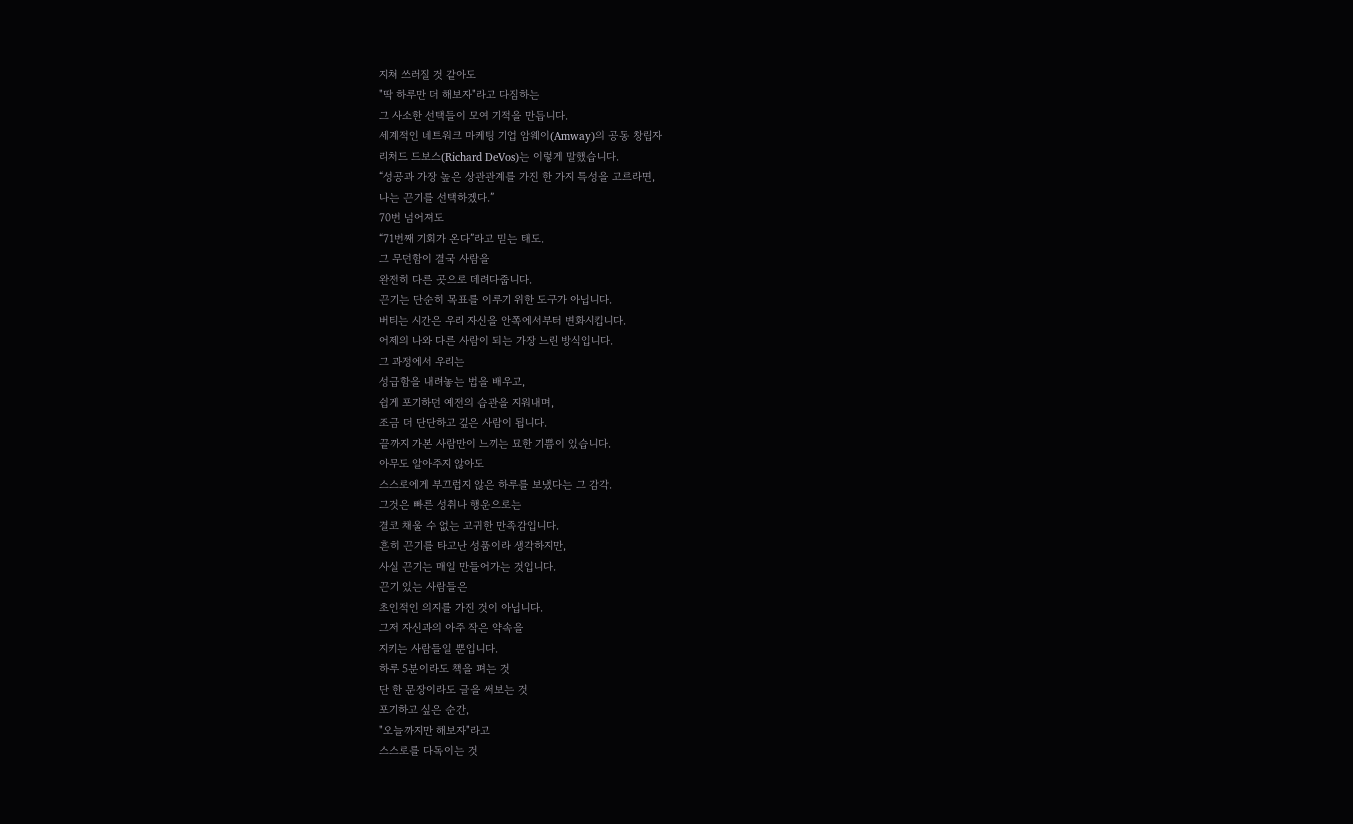지쳐 쓰러질 것 같아도
"딱 하루만 더 해보자"라고 다짐하는
그 사소한 선택들이 모여 기적을 만듭니다.
세계적인 네트워크 마케팅 기업 암웨이(Amway)의 공동 창립자
리처드 드보스(Richard DeVos)는 이렇게 말했습니다.
“성공과 가장 높은 상관관계를 가진 한 가지 특성을 고르라면,
나는 끈기를 선택하겠다.”
70번 넘어져도
“71번째 기회가 온다”라고 믿는 태도.
그 무던함이 결국 사람을
완전히 다른 곳으로 데려다줍니다.
끈기는 단순히 목표를 이루기 위한 도구가 아닙니다.
버티는 시간은 우리 자신을 안쪽에서부터 변화시킵니다.
어제의 나와 다른 사람이 되는 가장 느린 방식입니다.
그 과정에서 우리는
성급함을 내려놓는 법을 배우고,
쉽게 포기하던 예전의 습관을 지워내며,
조금 더 단단하고 깊은 사람이 됩니다.
끝까지 가본 사람만이 느끼는 묘한 기쁨이 있습니다.
아무도 알아주지 않아도
스스로에게 부끄럽지 않은 하루를 보냈다는 그 감각.
그것은 빠른 성취나 행운으로는
결코 채울 수 없는 고귀한 만족감입니다.
흔히 끈기를 타고난 성품이라 생각하지만,
사실 끈기는 매일 만들어가는 것입니다.
끈기 있는 사람들은
초인적인 의지를 가진 것이 아닙니다.
그저 자신과의 아주 작은 약속을
지키는 사람들일 뿐입니다.
하루 5분이라도 책을 펴는 것
단 한 문장이라도 글을 써보는 것
포기하고 싶은 순간,
"오늘까지만 해보자"라고
스스로를 다독이는 것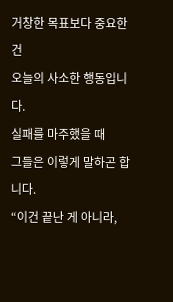거창한 목표보다 중요한 건
오늘의 사소한 행동입니다.
실패를 마주했을 때
그들은 이렇게 말하곤 합니다.
“이건 끝난 게 아니라,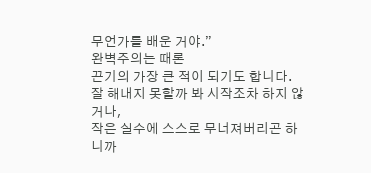무언가를 배운 거야.”
완벽주의는 때론
끈기의 가장 큰 적이 되기도 합니다.
잘 해내지 못할까 봐 시작조차 하지 않거나,
작은 실수에 스스로 무너져버리곤 하니까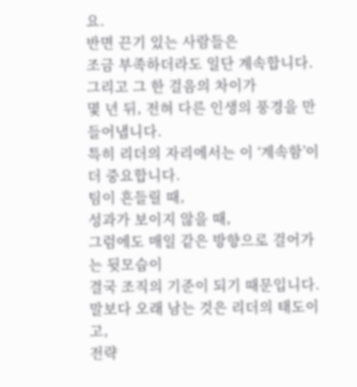요.
반면 끈기 있는 사람들은
조금 부족하더라도 일단 계속합니다.
그리고 그 한 걸음의 차이가
몇 년 뒤, 전혀 다른 인생의 풍경을 만들어냅니다.
특히 리더의 자리에서는 이 ‘계속함’이 더 중요합니다.
팀이 흔들릴 때,
성과가 보이지 않을 때,
그럼에도 매일 같은 방향으로 걸어가는 뒷모습이
결국 조직의 기준이 되기 때문입니다.
말보다 오래 남는 것은 리더의 태도이고,
전략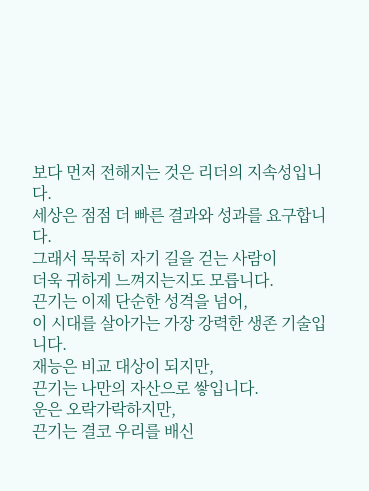보다 먼저 전해지는 것은 리더의 지속성입니다.
세상은 점점 더 빠른 결과와 성과를 요구합니다.
그래서 묵묵히 자기 길을 걷는 사람이
더욱 귀하게 느껴지는지도 모릅니다.
끈기는 이제 단순한 성격을 넘어,
이 시대를 살아가는 가장 강력한 생존 기술입니다.
재능은 비교 대상이 되지만,
끈기는 나만의 자산으로 쌓입니다.
운은 오락가락하지만,
끈기는 결코 우리를 배신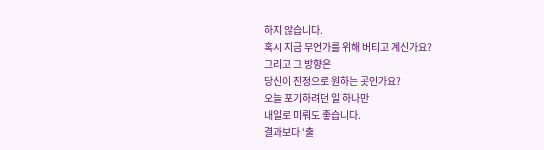하지 않습니다.
혹시 지금 무언가를 위해 버티고 계신가요?
그리고 그 방향은
당신이 진정으로 원하는 곳인가요?
오늘 포기하려던 일 하나만
내일로 미뤄도 좋습니다.
결과보다 ‘출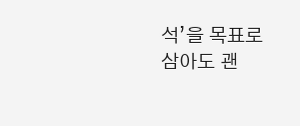석’을 목표로 삼아도 괜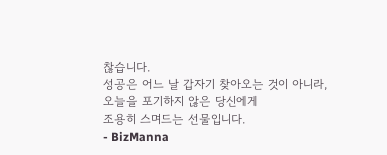찮습니다.
성공은 어느 날 갑자기 찾아오는 것이 아니라,
오늘을 포기하지 않은 당신에게
조용히 스며드는 선물입니다.
- BizManna